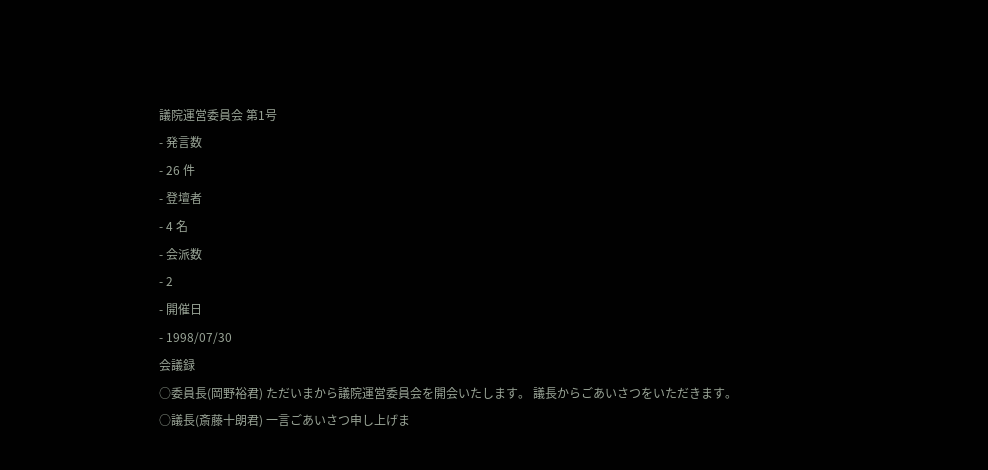議院運営委員会 第1号
- 発言数
- 26 件
- 登壇者
- 4 名
- 会派数
- 2
- 開催日
- 1998/07/30
会議録
○委員長(岡野裕君) ただいまから議院運営委員会を開会いたします。 議長からごあいさつをいただきます。
○議長(斎藤十朗君) 一言ごあいさつ申し上げま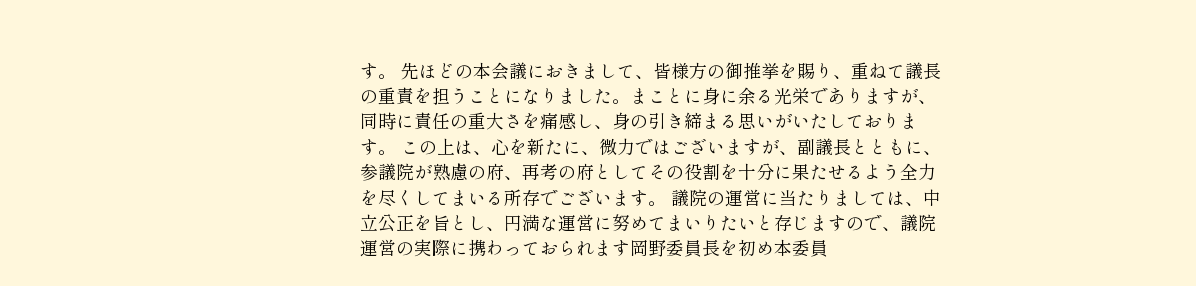す。 先ほどの本会議におきまして、皆様方の御推挙を賜り、重ねて議長の重責を担うことになりました。まことに身に余る光栄でありますが、同時に責任の重大さを痛感し、身の引き締まる思いがいたしております。 この上は、心を新たに、微力ではございますが、副議長とともに、参議院が熟慮の府、再考の府としてその役割を十分に果たせるよう全力を尽くしてまいる所存でございます。 議院の運営に当たりましては、中立公正を旨とし、円満な運営に努めてまいりたいと存じますので、議院運営の実際に携わっておられます岡野委員長を初め本委員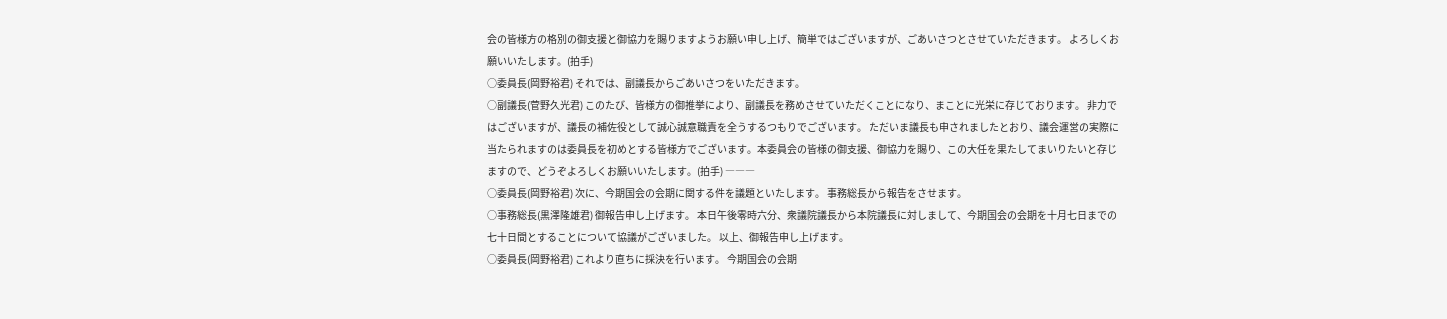会の皆様方の格別の御支援と御協力を賜りますようお願い申し上げ、簡単ではございますが、ごあいさつとさせていただきます。 よろしくお願いいたします。(拍手)
○委員長(岡野裕君) それでは、副議長からごあいさつをいただきます。
○副議長(菅野久光君) このたび、皆様方の御推挙により、副議長を務めさせていただくことになり、まことに光栄に存じております。 非力ではございますが、議長の補佐役として誠心誠意職責を全うするつもりでございます。 ただいま議長も申されましたとおり、議会運営の実際に当たられますのは委員長を初めとする皆様方でございます。本委員会の皆様の御支援、御協力を賜り、この大任を果たしてまいりたいと存じますので、どうぞよろしくお願いいたします。(拍手) ―――
○委員長(岡野裕君) 次に、今期国会の会期に関する件を議題といたします。 事務総長から報告をさせます。
○事務総長(黒澤隆雄君) 御報告申し上げます。 本日午後零時六分、衆議院議長から本院議長に対しまして、今期国会の会期を十月七日までの七十日間とすることについて協議がございました。 以上、御報告申し上げます。
○委員長(岡野裕君) これより直ちに採決を行います。 今期国会の会期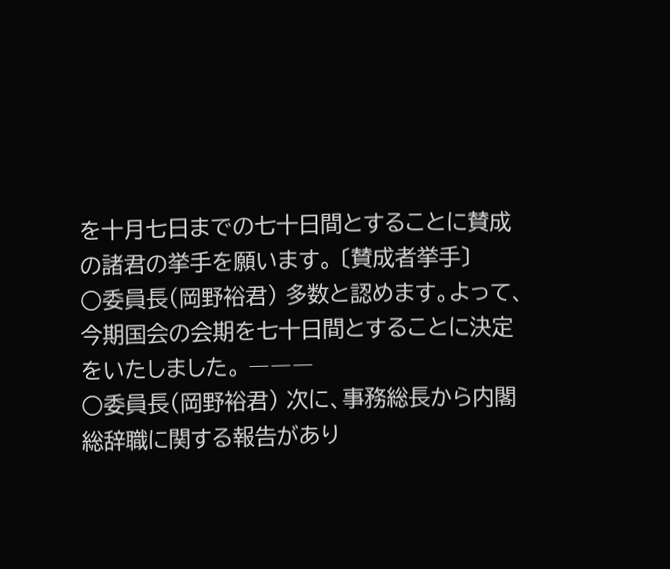を十月七日までの七十日間とすることに賛成の諸君の挙手を願います。 〔賛成者挙手〕
○委員長(岡野裕君) 多数と認めます。よって、今期国会の会期を七十日間とすることに決定をいたしました。 ―――
○委員長(岡野裕君) 次に、事務総長から内閣総辞職に関する報告があり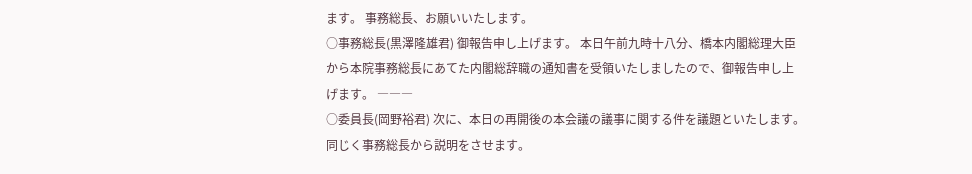ます。 事務総長、お願いいたします。
○事務総長(黒澤隆雄君) 御報告申し上げます。 本日午前九時十八分、橋本内閣総理大臣から本院事務総長にあてた内閣総辞職の通知書を受領いたしましたので、御報告申し上げます。 ―――
○委員長(岡野裕君) 次に、本日の再開後の本会議の議事に関する件を議題といたします。 同じく事務総長から説明をさせます。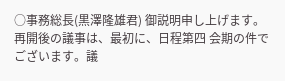○事務総長(黒澤隆雄君) 御説明申し上げます。 再開後の議事は、最初に、日程第四 会期の件でございます。議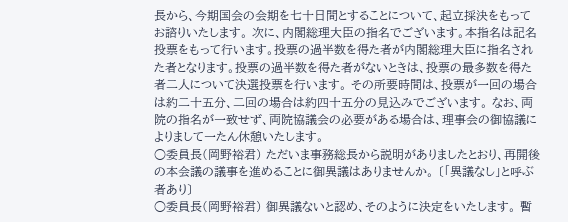長から、今期国会の会期を七十日間とすることについて、起立採決をもってお諮りいたします。 次に、内閣総理大臣の指名でございます。本指名は記名投票をもって行います。投票の過半数を得た者が内閣総理大臣に指名された者となります。投票の過半数を得た者がないときは、投票の最多数を得た者二人について決選投票を行います。 その所要時間は、投票が一回の場合は約二十五分、二回の場合は約四十五分の見込みでございます。 なお、両院の指名が一致せず、両院協議会の必要がある場合は、理事会の御協議によりまして一たん休憩いたします。
○委員長(岡野裕君) ただいま事務総長から説明がありましたとおり、再開後の本会議の議事を進めることに御異議はありませんか。 〔「異議なし」と呼ぶ者あり〕
○委員長(岡野裕君) 御異議ないと認め、そのように決定をいたします。 暫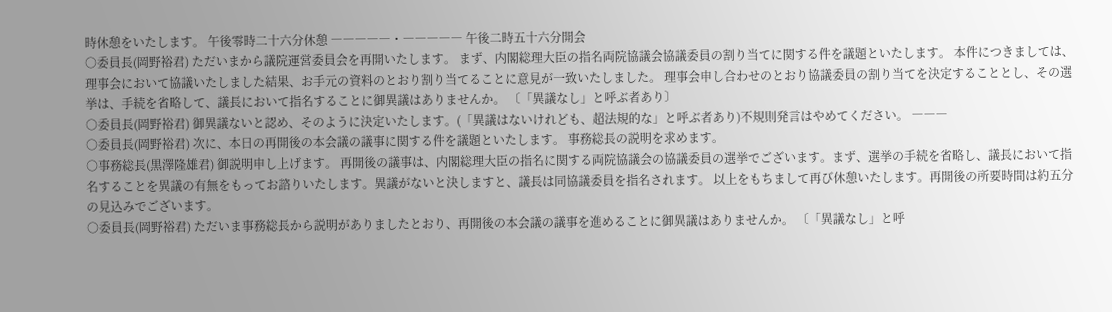時休憩をいたします。 午後零時二十六分休憩 ―――――・――――― 午後二時五十六分開会
○委員長(岡野裕君) ただいまから議院運営委員会を再開いたします。 まず、内閣総理大臣の指名両院協議会協議委員の割り当てに関する件を議題といたします。 本件につきましては、理事会において協議いたしました結果、お手元の資料のとおり割り当てることに意見が一致いたしました。 理事会申し合わせのとおり協議委員の割り当てを決定することとし、その選挙は、手続を省略して、議長において指名することに御異議はありませんか。 〔「異議なし」と呼ぶ者あり〕
○委員長(岡野裕君) 御異議ないと認め、そのように決定いたします。(「異議はないけれども、超法規的な」と呼ぶ者あり)不規則発言はやめてください。 ―――
○委員長(岡野裕君) 次に、本日の再開後の本会議の議事に関する件を議題といたします。 事務総長の説明を求めます。
○事務総長(黒澤隆雄君) 御説明申し上げます。 再開後の議事は、内閣総理大臣の指名に関する両院協議会の協議委員の選挙でございます。まず、選挙の手続を省略し、議長において指名することを異議の有無をもってお諮りいたします。異議がないと決しますと、議長は同協議委員を指名されます。 以上をもちまして再び休憩いたします。再開後の所要時間は約五分の見込みでございます。
○委員長(岡野裕君) ただいま事務総長から説明がありましたとおり、再開後の本会議の議事を進めることに御異議はありませんか。 〔「異議なし」と呼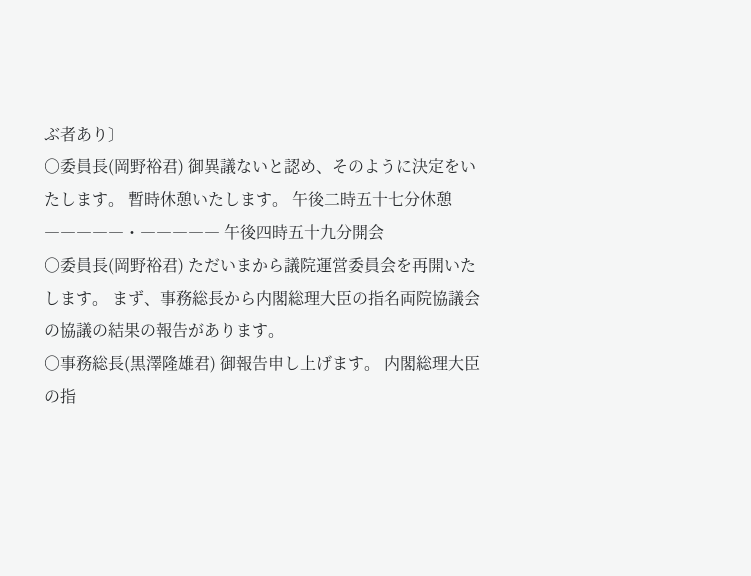ぶ者あり〕
○委員長(岡野裕君) 御異議ないと認め、そのように決定をいたします。 暫時休憩いたします。 午後二時五十七分休憩 ―――――・――――― 午後四時五十九分開会
○委員長(岡野裕君) ただいまから議院運営委員会を再開いたします。 まず、事務総長から内閣総理大臣の指名両院協議会の協議の結果の報告があります。
○事務総長(黒澤隆雄君) 御報告申し上げます。 内閣総理大臣の指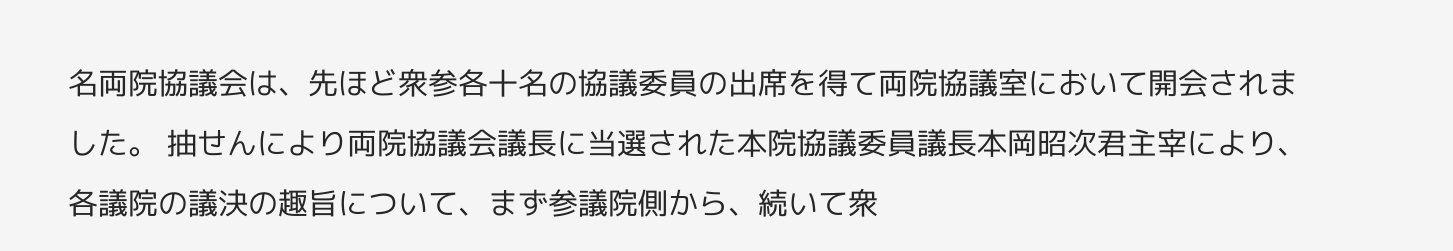名両院協議会は、先ほど衆参各十名の協議委員の出席を得て両院協議室において開会されました。 抽せんにより両院協議会議長に当選された本院協議委員議長本岡昭次君主宰により、各議院の議決の趣旨について、まず参議院側から、続いて衆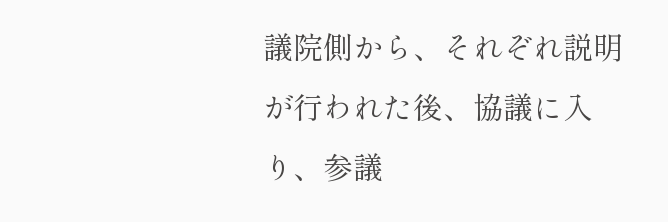議院側から、それぞれ説明が行われた後、協議に入り、参議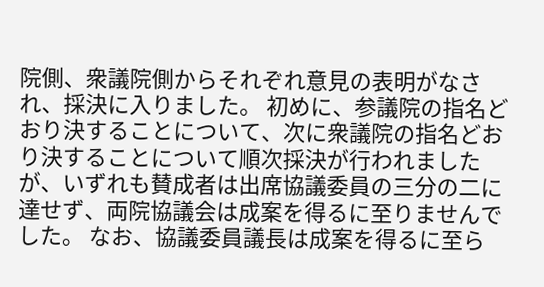院側、衆議院側からそれぞれ意見の表明がなされ、採決に入りました。 初めに、参議院の指名どおり決することについて、次に衆議院の指名どおり決することについて順次採決が行われましたが、いずれも賛成者は出席協議委員の三分の二に達せず、両院協議会は成案を得るに至りませんでした。 なお、協議委員議長は成案を得るに至ら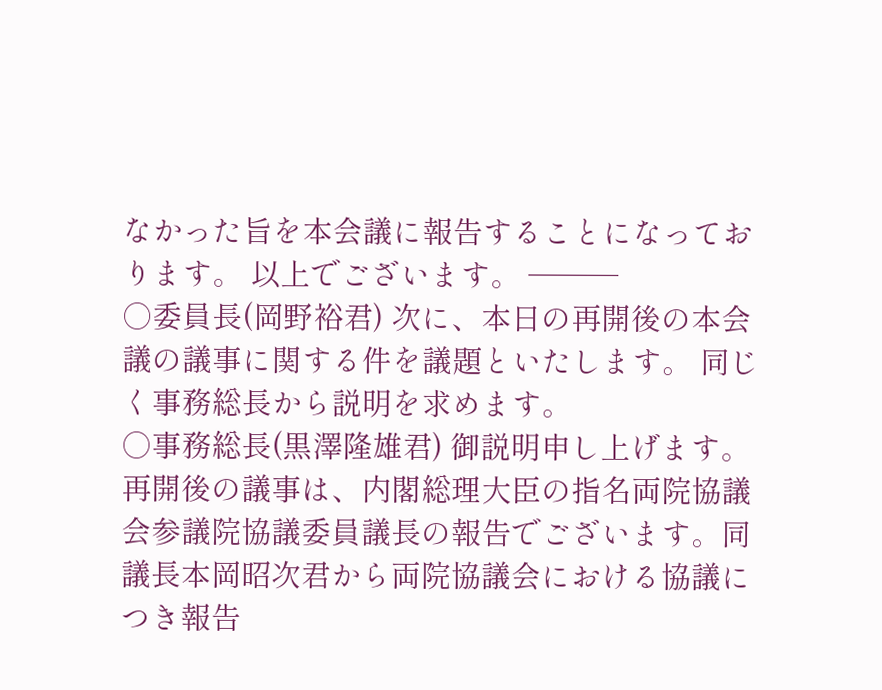なかった旨を本会議に報告することになっております。 以上でございます。 ───
○委員長(岡野裕君) 次に、本日の再開後の本会議の議事に関する件を議題といたします。 同じく事務総長から説明を求めます。
○事務総長(黒澤隆雄君) 御説明申し上げます。 再開後の議事は、内閣総理大臣の指名両院協議会参議院協議委員議長の報告でございます。同議長本岡昭次君から両院協議会における協議につき報告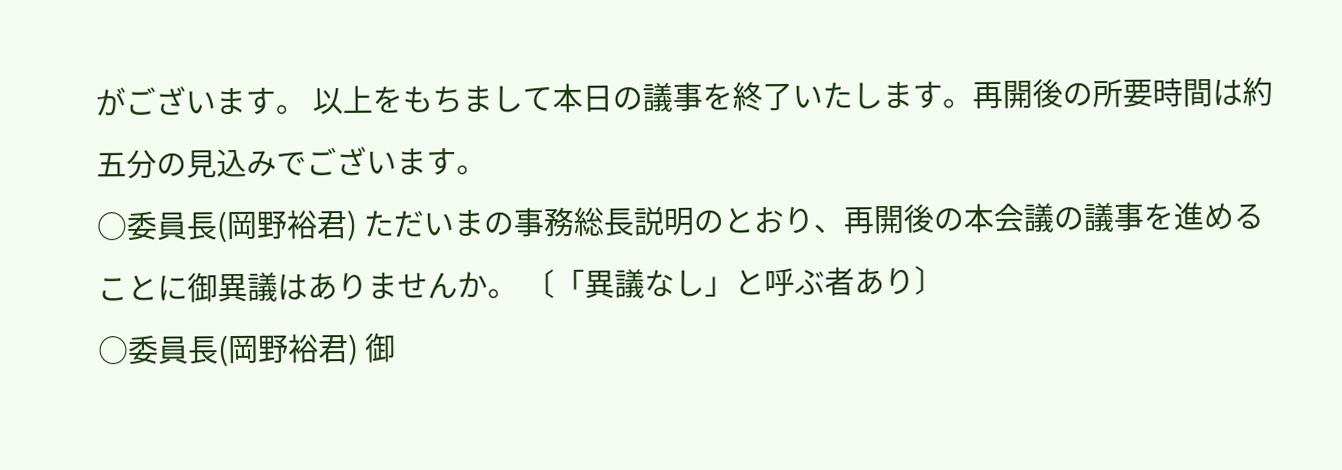がございます。 以上をもちまして本日の議事を終了いたします。再開後の所要時間は約五分の見込みでございます。
○委員長(岡野裕君) ただいまの事務総長説明のとおり、再開後の本会議の議事を進めることに御異議はありませんか。 〔「異議なし」と呼ぶ者あり〕
○委員長(岡野裕君) 御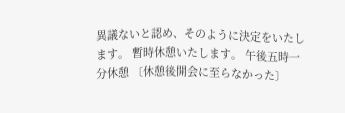異議ないと認め、そのように決定をいたします。 暫時休憩いたします。 午後五時一分休憩 〔休憩後開会に至らなかった〕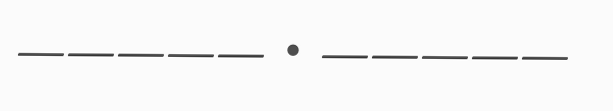―――――・―――――